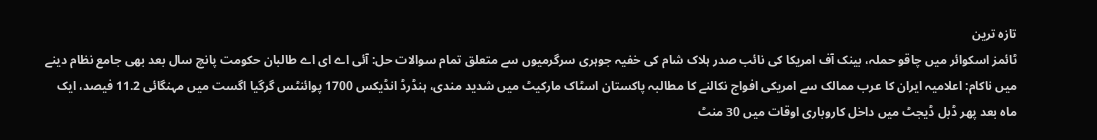تازہ ترین
ٹائمز اسکوائر میں چاقو حملہ، بینک آف امریکا کی نائب صدر ہلاک شام کی خفیہ جوہری سرگرمیوں سے متعلق تمام سوالات حل: آئی اے ای اے طالبان حکومت پانچ سال بعد بھی جامع نظام دینے میں ناکام: اعلامیہ ایران کا عرب ممالک سے امریکی افواج نکالنے کا مطالبہ پاکستان اسٹاک مارکیٹ میں شدید مندی، ہنڈرڈ انڈیکس 1700 پوائنٹس گرگیا اگست میں مہنگائی 11.2 فیصد، ایک ماہ بعد پھر ڈبل ڈیجٹ میں داخل کاروباری اوقات میں 30 منٹ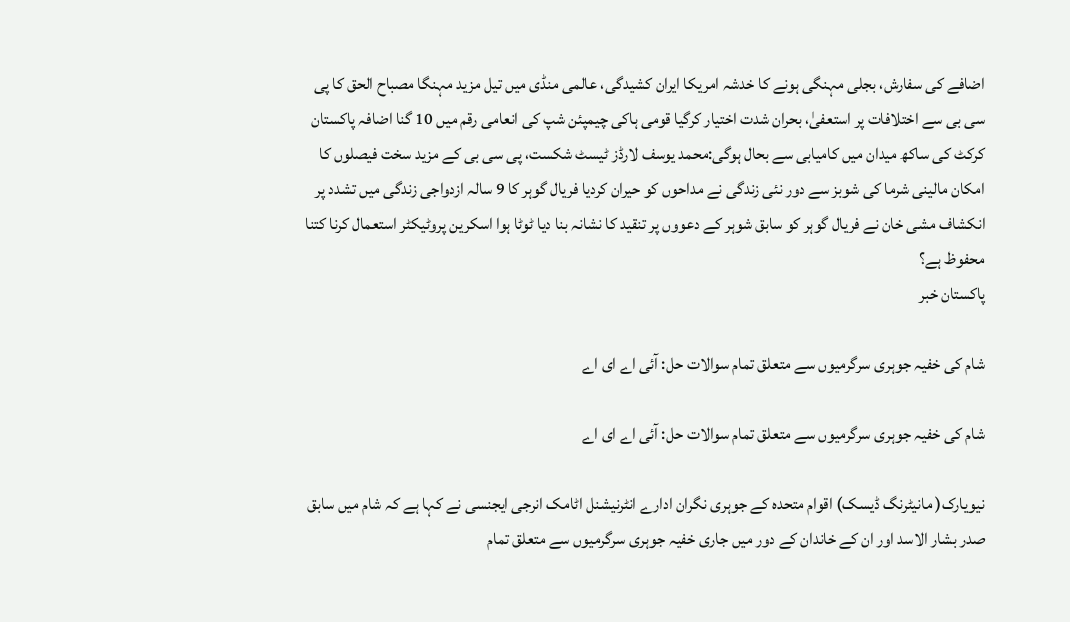اضافے کی سفارش، بجلی مہنگی ہونے کا خدشہ امریکا ایران کشیدگی، عالمی منڈی میں تیل مزید مہنگا مصباح الحق کا پی سی بی سے اختلافات پر استعفیٰ، بحران شدت اختیار کرگیا قومی ہاکی چیمپئن شپ کی انعامی رقم میں 10 گنا اضافہ پاکستان کرکٹ کی ساکھ میدان میں کامیابی سے بحال ہوگی:محمد یوسف لارڈز ٹیسٹ شکست، پی سی بی کے مزید سخت فیصلوں کا امکان مالینی شرما کی شوبز سے دور نئی زندگی نے مداحوں کو حیران کردیا فریال گوہر کا 9 سالہ ازدواجی زندگی میں تشدد پر انکشاف مشی خان نے فریال گوہر کو سابق شوہر کے دعووں پر تنقید کا نشانہ بنا دیا ٹوٹا ہوا اسکرین پروٹیکٹر استعمال کرنا کتنا محفوظ ہے؟
پاکستان خبر

شام کی خفیہ جوہری سرگرمیوں سے متعلق تمام سوالات حل: آئی اے ای اے

شام کی خفیہ جوہری سرگرمیوں سے متعلق تمام سوالات حل: آئی اے ای اے

نیویارک( مانیٹرنگ ڈیسک) اقوام متحدہ کے جوہری نگران ادارے انٹرنیشنل اٹامک انرجی ایجنسی نے کہا ہے کہ شام میں سابق صدر بشار الاسد اور ان کے خاندان کے دور میں جاری خفیہ جوہری سرگرمیوں سے متعلق تمام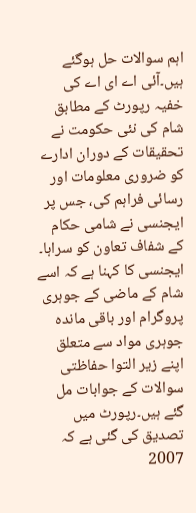اہم سوالات حل ہوگئے ہیں۔آئی اے ای اے کی خفیہ رپورٹ کے مطابق شام کی نئی حکومت نے تحقیقات کے دوران ادارے کو ضروری معلومات اور رسائی فراہم کی، جس پر ایجنسی نے شامی حکام کے شفاف تعاون کو سراہا۔ ایجنسی کا کہنا ہے کہ اسے شام کے ماضی کے جوہری پروگرام اور باقی ماندہ جوہری مواد سے متعلق اپنے زیر التوا حفاظتی سوالات کے جوابات مل گئے ہیں۔رپورٹ میں تصدیق کی گئی ہے کہ 2007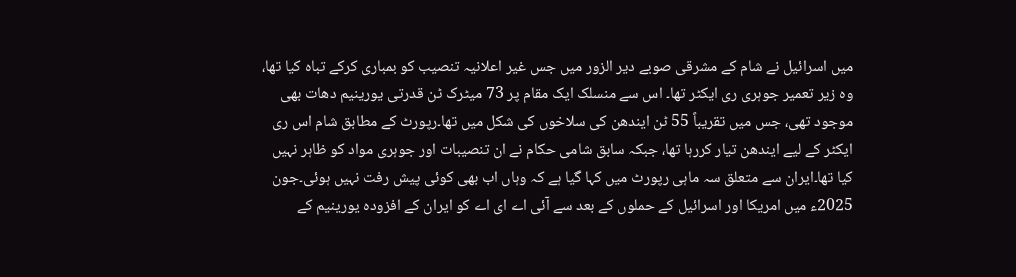میں اسرائیل نے شام کے مشرقی صوبے دیر الزور میں جس غیر اعلانیہ تنصیب کو بمباری کرکے تباہ کیا تھا، وہ زیر تعمیر جوہری ری ایکٹر تھا۔ اس سے منسلک ایک مقام پر 73 میٹرک ٹن قدرتی یورینیم دھات بھی موجود تھی، جس میں تقریباً 55 ٹن ایندھن کی سلاخوں کی شکل میں تھا۔رپورٹ کے مطابق شام اس ری ایکٹر کے لیے ایندھن تیار کررہا تھا، جبکہ سابق شامی حکام نے ان تنصیبات اور جوہری مواد کو ظاہر نہیں کیا تھا۔ایران سے متعلق سہ ماہی رپورٹ میں کہا گیا ہے کہ وہاں اب بھی کوئی پیش رفت نہیں ہوئی۔جون 2025ء میں امریکا اور اسرائیل کے حملوں کے بعد سے آئی اے ای اے کو ایران کے افزودہ یورینیم کے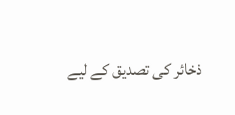ذخائر کی تصدیق کے لیے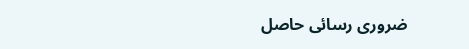ضروری رسائی حاصل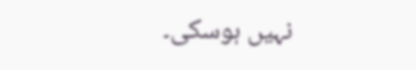نہیں ہوسکی۔